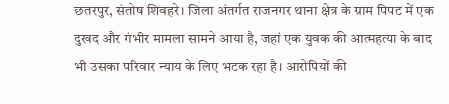छतरपुर, संतोष शिवहरे। जिला अंतर्गत राजनगर थाना क्षेत्र के ग्राम पिपट में एक दुखद और गंभीर मामला सामने आया है, जहां एक युवक की आत्महत्या के बाद भी उसका परिवार न्याय के लिए भटक रहा है। आरोपियों की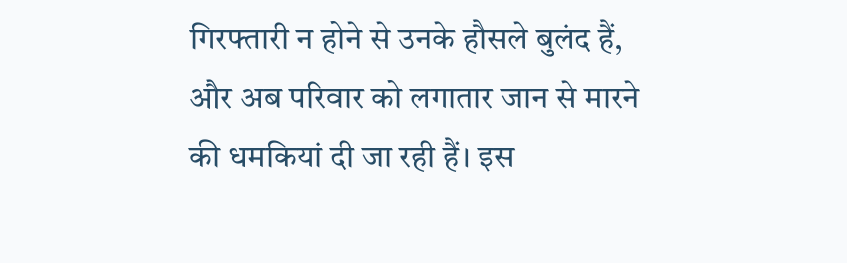गिरफ्तारी न होने से उनके हौसले बुलंद हैं, और अब परिवार को लगातार जान से मारने की धमकियां दी जा रही हैं। इस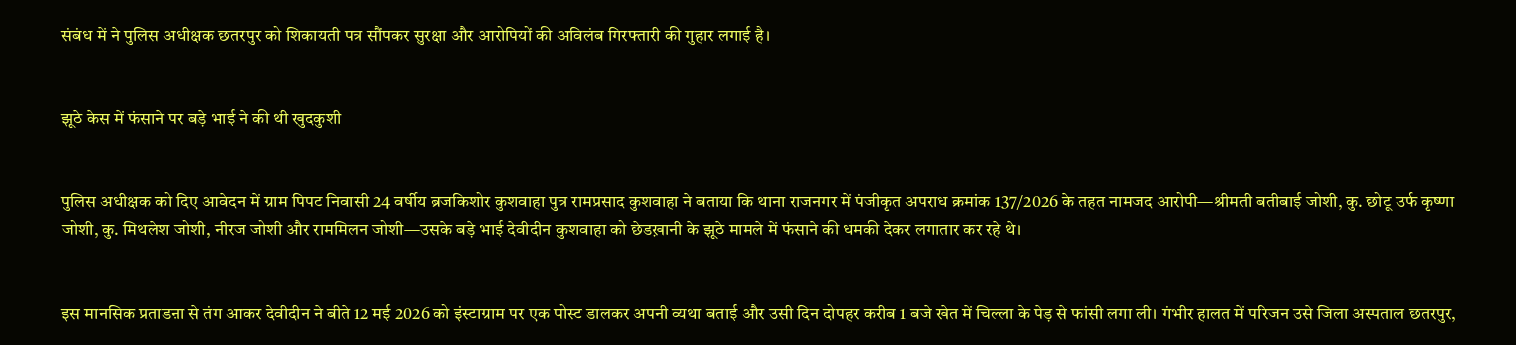संबंध में ने पुलिस अधीक्षक छतरपुर को शिकायती पत्र सौंपकर सुरक्षा और आरोपियों की अविलंब गिरफ्तारी की गुहार लगाई है।


झूठे केस में फंसाने पर बड़े भाई ने की थी खुदकुशी


पुलिस अधीक्षक को दिए आवेदन में ग्राम पिपट निवासी 24 वर्षीय ब्रजकिशोर कुशवाहा पुत्र रामप्रसाद कुशवाहा ने बताया कि थाना राजनगर में पंजीकृत अपराध क्रमांक 137/2026 के तहत नामजद आरोपी—श्रीमती बतीबाई जोशी, कु. छोटू उर्फ कृष्णा जोशी, कु. मिथलेश जोशी, नीरज जोशी और राममिलन जोशी—उसके बड़े भाई देवीदीन कुशवाहा को छेडख़ानी के झूठे मामले में फंसाने की धमकी देकर लगातार कर रहे थे।


इस मानसिक प्रताडऩा से तंग आकर देवीदीन ने बीते 12 मई 2026 को इंस्टाग्राम पर एक पोस्ट डालकर अपनी व्यथा बताई और उसी दिन दोपहर करीब 1 बजे खेत में चिल्ला के पेड़ से फांसी लगा ली। गंभीर हालत में परिजन उसे जिला अस्पताल छतरपुर,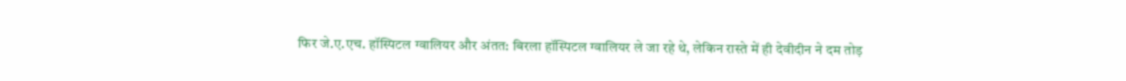फिर जे.ए.एच. हॉस्पिटल ग्वालियर और अंतत: बिरला हॉस्पिटल ग्वालियर ले जा रहे थे, लेकिन रास्ते में ही देवीदीन ने दम तोड़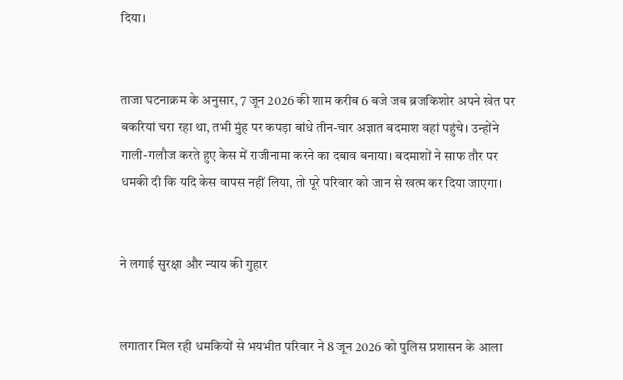दिया।


ताजा घटनाक्रम के अनुसार, 7 जून 2026 की शाम करीब 6 बजे जब ब्रजकिशोर अपने खेत पर बकरियां चरा रहा था, तभी मुंह पर कपड़ा बांधे तीन-चार अज्ञात बदमाश वहां पहुंचे। उन्होंने गाली-गलौज करते हुए केस में राजीनामा करने का दबाव बनाया। बदमाशों ने साफ तौर पर धमकी दी कि यदि केस वापस नहीं लिया, तो पूरे परिवार को जान से खत्म कर दिया जाएगा।


ने लगाई सुरक्षा और न्याय की गुहार


लगातार मिल रही धमकियों से भयभीत परिवार ने 8 जून 2026 को पुलिस प्रशासन के आला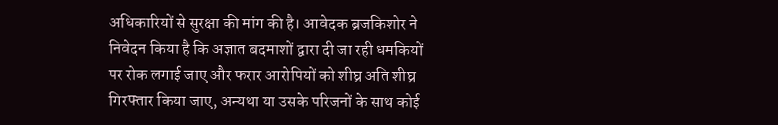अधिकारियों से सुरक्षा की मांग की है। आवेदक ब्रजकिशोर ने निवेदन किया है कि अज्ञात बदमाशों द्वारा दी जा रही धमकियों पर रोक लगाई जाए और फरार आरोपियों को शीघ्र अति शीघ्र गिरफ्तार किया जाए, अन्यथा या उसके परिजनों के साथ कोई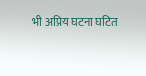भी अप्रिय घटना घटित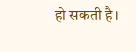हो सकती है।